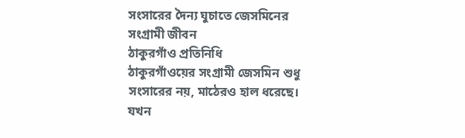সংসারের দৈন্য ঘুচাতে জেসমিনের সংগ্রামী জীবন
ঠাকুরগাঁও প্রতিনিধি
ঠাকুরগাঁওয়ের সংগ্রামী জেসমিন শুধু সংসারের নয়, মাঠেরও হাল ধরেছে। যখন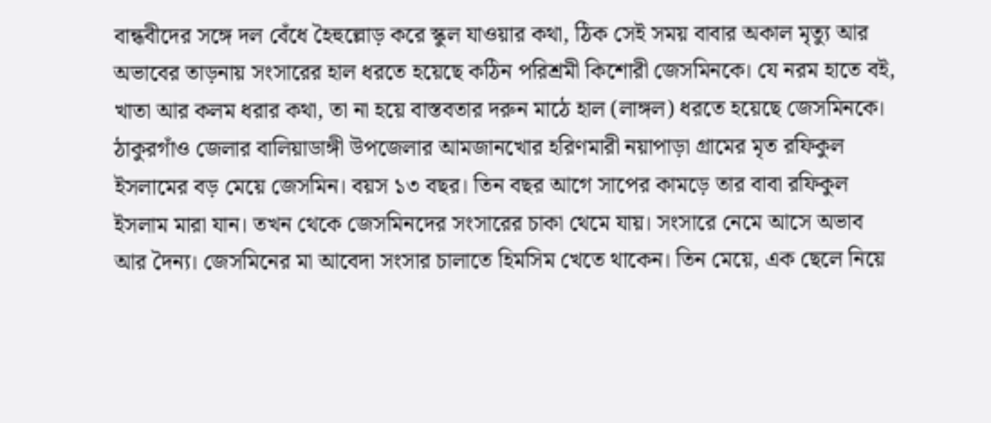বান্ধবীদের সঙ্গে দল বেঁধে হৈহুল্লোড় করে স্কুল যাওয়ার কথা, ঠিক সেই সময় বাবার অকাল মৃত্যু আর অভাবের তাড়নায় সংসারের হাল ধরতে হয়েছে কঠিন পরিশ্রমী কিশোরী জেসমিনকে। যে নরম হাতে বই, খাতা আর কলম ধরার কথা, তা না হয়ে বাস্তবতার দরুন মাঠে হাল (লাঙ্গল) ধরতে হয়েছে জেসমিনকে। ঠাকুরগাঁও জেলার বালিয়াডাঙ্গী উপজেলার আমজানখোর হরিণমারী নয়াপাড়া গ্রামের মৃত রফিকুল ইসলামের বড় মেয়ে জেসমিন। বয়স ১৩ বছর। তিন বছর আগে সাপের কামড়ে তার বাবা রফিকুল ইসলাম মারা যান। তখন থেকে জেসমিনদের সংসারের চাকা থেমে যায়। সংসারে নেমে আসে অভাব আর দৈন্য। জেসমিনের মা আবেদা সংসার চালাতে হিমসিম খেতে থাকেন। তিন মেয়ে, এক ছেলে নিয়ে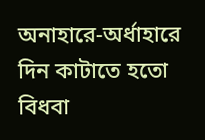অনাহারে-অর্ধাহারে দিন কাটাতে হতো বিধবা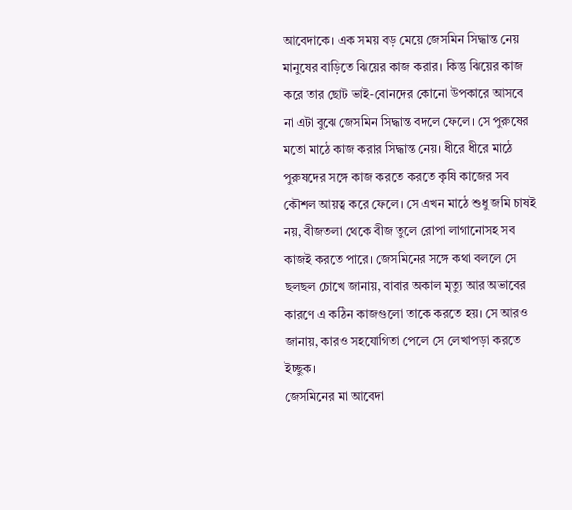আবেদাকে। এক সময় বড় মেয়ে জেসমিন সিদ্ধান্ত নেয় মানুষের বাড়িতে ঝিয়ের কাজ করার। কিন্তু ঝিয়ের কাজ করে তার ছোট ভাই-বোনদের কোনো উপকারে আসবে না এটা বুঝে জেসমিন সিদ্ধান্ত বদলে ফেলে। সে পুরুষের মতো মাঠে কাজ করার সিদ্ধান্ত নেয়। ধীরে ধীরে মাঠে পুরুষদের সঙ্গে কাজ করতে করতে কৃষি কাজের সব কৌশল আয়ত্ব করে ফেলে। সে এখন মাঠে শুধু জমি চাষই নয়, বীজতলা থেকে বীজ তুলে রোপা লাগানোসহ সব কাজই করতে পারে। জেসমিনের সঙ্গে কথা বললে সে ছলছল চোখে জানায়, বাবার অকাল মৃত্যু আর অভাবের কারণে এ কঠিন কাজগুলো তাকে করতে হয়। সে আরও জানায়, কারও সহযোগিতা পেলে সে লেখাপড়া করতে ইচ্ছুক।
জেসমিনের মা আবেদা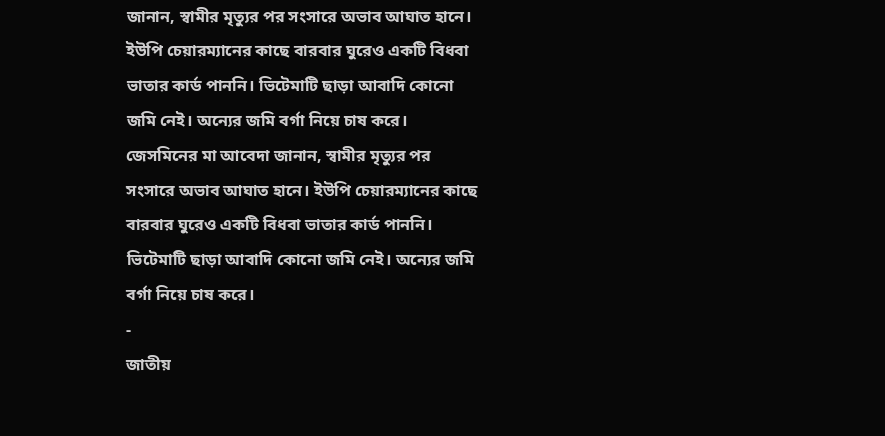জানান, স্বামীর মৃত্যুর পর সংসারে অভাব আঘাত হানে। ইউপি চেয়ারম্যানের কাছে বারবার ঘুরেও একটি বিধবা ভাতার কার্ড পাননি। ভিটেমাটি ছাড়া আবাদি কোনো জমি নেই। অন্যের জমি বর্গা নিয়ে চাষ করে।
জেসমিনের মা আবেদা জানান, স্বামীর মৃত্যুর পর সংসারে অভাব আঘাত হানে। ইউপি চেয়ারম্যানের কাছে বারবার ঘুরেও একটি বিধবা ভাতার কার্ড পাননি। ভিটেমাটি ছাড়া আবাদি কোনো জমি নেই। অন্যের জমি বর্গা নিয়ে চাষ করে।
-
জাতীয়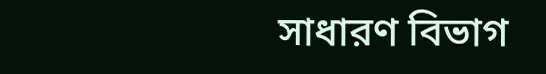সাধারণ বিভাগ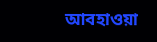আবহাওয়া